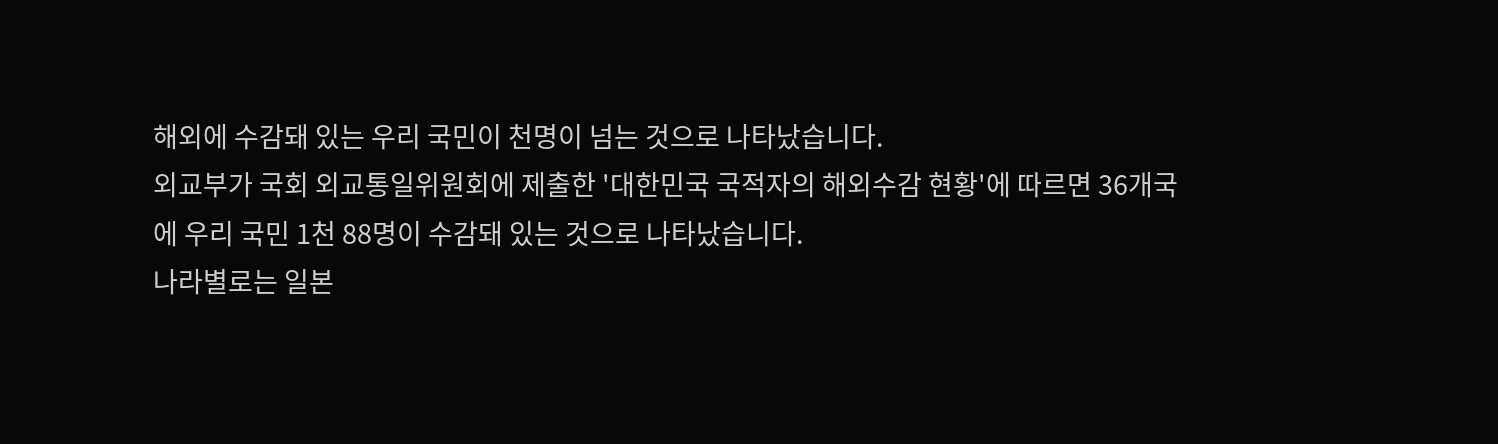해외에 수감돼 있는 우리 국민이 천명이 넘는 것으로 나타났습니다.
외교부가 국회 외교통일위원회에 제출한 '대한민국 국적자의 해외수감 현황'에 따르면 36개국에 우리 국민 1천 88명이 수감돼 있는 것으로 나타났습니다.
나라별로는 일본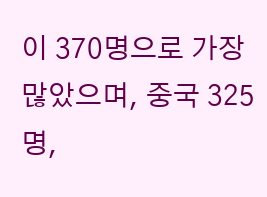이 370명으로 가장 많았으며, 중국 325명,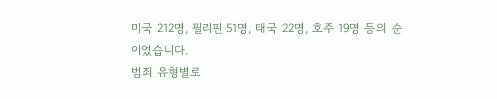미국 212명, 필리핀 51명, 태국 22명, 호주 19명 등의 순이었습니다.
범죄 유형별로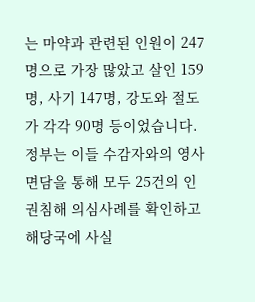는 마약과 관련된 인원이 247명으로 가장 많았고 살인 159명, 사기 147명, 강도와 절도가 각각 90명 등이었습니다.
정부는 이들 수감자와의 영사면담을 통해 모두 25건의 인권침해 의심사례를 확인하고 해당국에 사실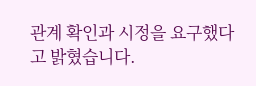관계 확인과 시정을 요구했다고 밝혔습니다.